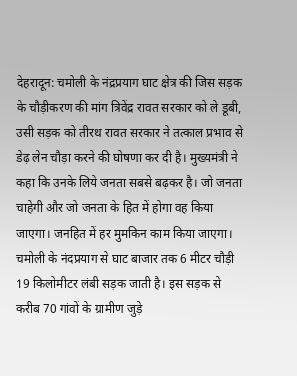देहरादून: चमोली के नंद्रप्रयाग घाट क्षेत्र की जिस सड़क के चौड़ीकरण की मांग त्रिवेंद्र रावत सरकार को ले डूबी, उसी सड़क को तीरथ रावत सरकार ने तत्काल प्रभाव से डेढ़ लेन चौड़ा करने की घोषणा कर दी है। मुख्यमंत्री ने कहा कि उनके लिये जनता सबसे बढ़कर है। जो जनता चाहेगी और जो जनता के हित में होगा वह किया जाएगा। जनहित में हर मुमकिन काम किया जाएगा। चमोली के नंदप्रयाग से घाट बाजार तक 6 मीटर चौड़ी 19 किलोमीटर लंबी सड़क जाती है। इस सड़क से करीब 70 गांवों के ग्रामीण जुड़े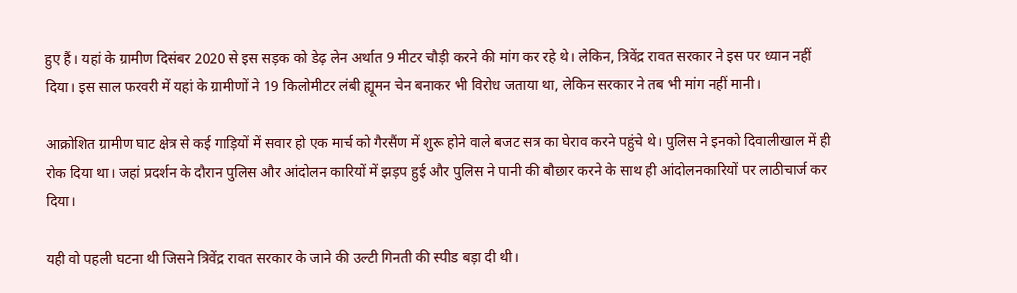हुए हैं। यहां के ग्रामीण दिसंबर 2020 से इस सड़क को डेढ़ लेन अर्थात 9 मीटर चौड़ी करने की मांग कर रहे थे। लेकिन, त्रिवेंद्र रावत सरकार ने इस पर ध्यान नहीं दिया। इस साल फरवरी में यहां के ग्रामीणों ने 19 किलोमीटर लंबी ह्यूमन चेन बनाकर भी विरोध जताया था, लेकिन सरकार ने तब भी मांग नहीं मानी।

आक्रोशित ग्रामीण घाट क्षेत्र से कई गाड़ियों में सवार हो एक मार्च को गैरसैंण में शुरू होने वाले बजट सत्र का घेराव करने पहुंचे थे। पुलिस ने इनको दिवालीखाल में ही रोक दिया था। जहां प्रदर्शन के दौरान पुलिस और आंदोलन कारियों में झड़प हुई और पुलिस ने पानी की बौछार करने के साथ ही आंदोलनकारियों पर लाठीचार्ज कर दिया।

यही वो पहली घटना थी जिसने त्रिवेंद्र रावत सरकार के जाने की उल्टी गिनती की स्पीड बड़ा दी थी।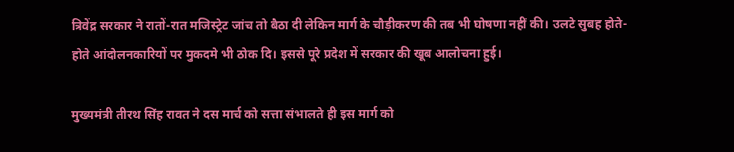त्रिवेंद्र सरकार ने रातों-रात मजिस्ट्रेट जांच तो बैठा दी लेकिन मार्ग के चौड़ीकरण की तब भी घोषणा नहीं की। उलटे सुबह होते-होते आंदोलनकारियों पर मुकदमे भी ठोक दि। इससे पूरे प्रदेश में सरकार की खूब आलोचना हुई।

मुख्यमंत्री तीरथ सिंह रावत ने दस मार्च को सत्ता संभालते ही इस मार्ग को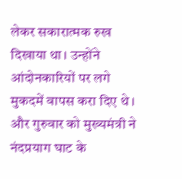लेकर सकारात्मक रुख दिखाया था। उन्होंने आंदोनकारियों पर लगे मुकदमें वापस करा दिए थे। और गुरुवार को मुख्यमंत्री ने नंदप्रयाग घाट के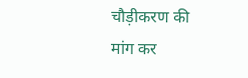चौड़ीकरण की मांग कर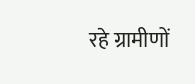रहे ग्रामीणों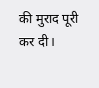की मुराद पूरी कर दी।